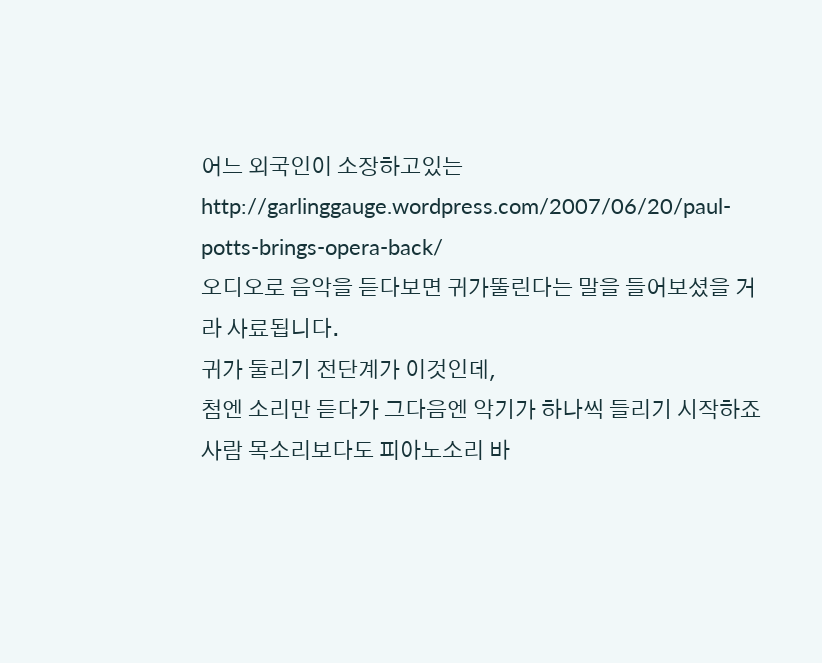어느 외국인이 소장하고있는
http://garlinggauge.wordpress.com/2007/06/20/paul-potts-brings-opera-back/
오디오로 음악을 듣다보면 귀가뚤린다는 말을 들어보셨을 거라 사료됩니다.
귀가 둘리기 전단계가 이것인데,
첨엔 소리만 듣다가 그다음엔 악기가 하나씩 들리기 시작하죠
사람 목소리보다도 피아노소리 바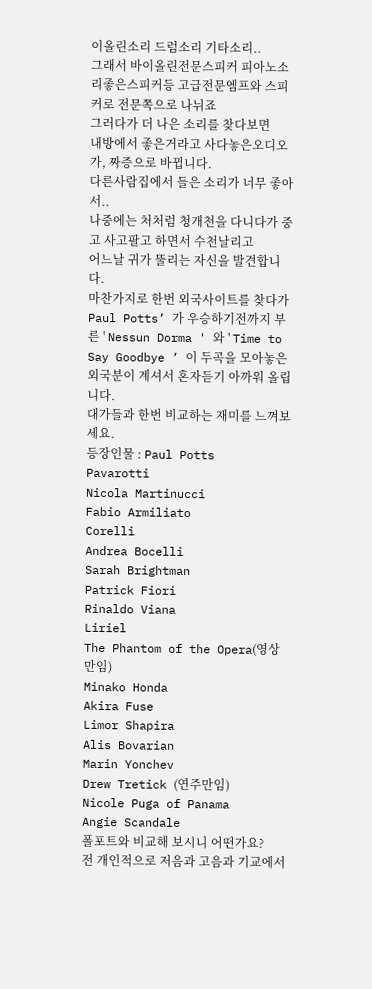이올린소리 드럼소리 기타소리..
그래서 바이올린전문스피커 피아노소리좋은스피커등 고급전문엠프와 스피커로 전문쪽으로 나뉘죠
그러다가 더 나은 소리를 찾다보면
내방에서 좋은거라고 사다놓은오디오가, 짜증으로 바뀝니다.
다른사람집에서 들은 소리가 너무 좋아서..
나중에는 처처럼 청개천을 다니다가 중고 사고팔고 하면서 수천날리고
어느날 귀가 뚤리는 자신을 발견합니다.
마찬가지로 한번 외국사이트를 찾다가
Paul Potts’ 가 우승하기전까지 부른 ' Nessun Dorma ' 와 ' Time to Say Goodbye ’ 이 두곡을 모아놓은
외국분이 계셔서 혼자듣기 아까워 올립니다.
대가들과 한번 비교하는 재미를 느껴보세요.
등장인물 : Paul Potts
Pavarotti
Nicola Martinucci
Fabio Armiliato
Corelli
Andrea Bocelli
Sarah Brightman
Patrick Fiori
Rinaldo Viana
Liriel
The Phantom of the Opera(영상만임)
Minako Honda
Akira Fuse
Limor Shapira
Alis Bovarian
Marin Yonchev
Drew Tretick (연주만임)
Nicole Puga of Panama
Angie Scandale
폴포트와 비교해 보시니 어떤가요?
전 개인적으로 저음과 고음과 기교에서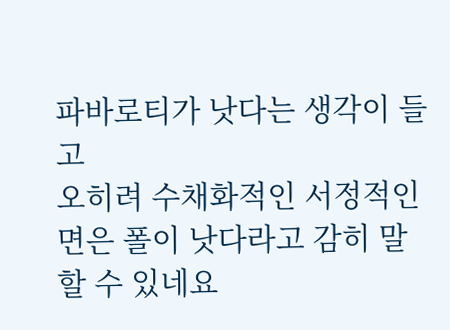파바로티가 낫다는 생각이 들고
오히려 수채화적인 서정적인 면은 폴이 낫다라고 감히 말할 수 있네요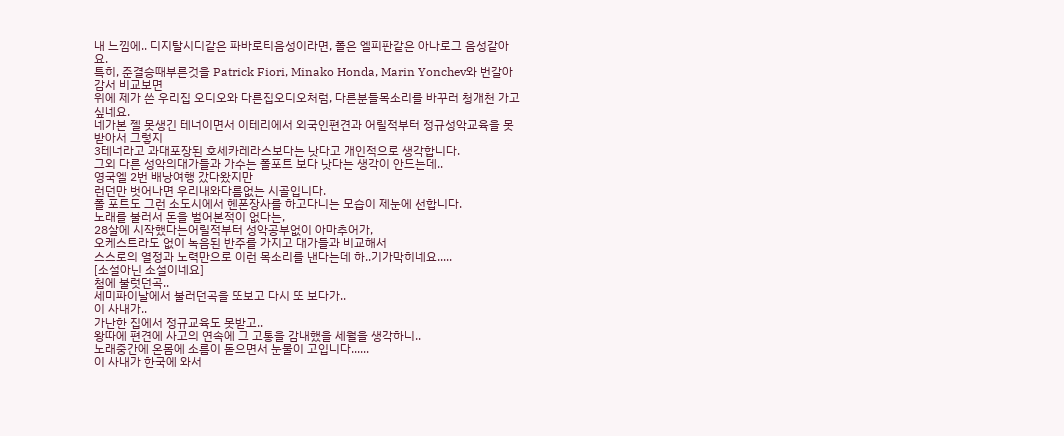내 느낌에.. 디지탈시디같은 파바로티음성이라면, 폴은 엘피판같은 아나로그 음성같아요.
특히, 준결승때부른것을 Patrick Fiori, Minako Honda, Marin Yonchev와 번갈아감서 비교보면
위에 제가 쓴 우리집 오디오와 다른집오디오처럼, 다른분들목소리를 바꾸러 청개천 가고싶네요.
네가본 젤 못생긴 테너이면서 이테리에서 외국인편견과 어릴적부터 정규성악교육을 못받아서 그렇지
3테너라고 과대포장된 호세카레라스보다는 낫다고 개인적으로 생각합니다.
그외 다른 성악의대가들과 가수는 폴포트 보다 낫다는 생각이 안드는데..
영국엘 2번 배낭여행 갔다왔지만
런던만 벗어나면 우리내와다름없는 시골입니다.
폴 포트도 그런 소도시에서 헨폰장사를 하고다니는 모습이 제눈에 선합니다.
노래를 불러서 돈을 벌어본적이 없다는,
28살에 시작했다는어릴적부터 성악공부없이 아마추어가,
오케스트라도 없이 녹음된 반주를 가지고 대가들과 비교해서
스스로의 열정과 노력만으로 이런 목소리를 낸다는데 하..기가막히네요.....
[소설아닌 소설이네요]
첨에 불럿던곡..
세미파이날에서 불러던곡을 또보고 다시 또 보다가..
이 사내가..
가난한 집에서 정규교육도 못받고..
왕따에 편견에 사고의 연속에 그 고통을 감내했을 세월을 생각하니..
노래중간에 온몸에 소름이 돋으면서 눈물이 고입니다......
이 사내가 한국에 와서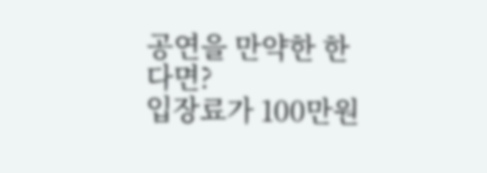공연을 만약한 한다면?
입장료가 100만원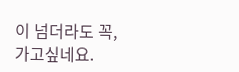이 넘더라도 꼭, 가고싶네요.